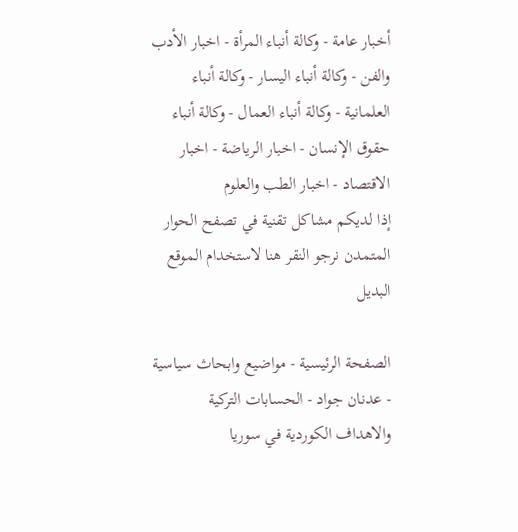أخبار عامة - وكالة أنباء المرأة - اخبار الأدب والفن - وكالة أنباء اليسار - وكالة أنباء العلمانية - وكالة أنباء العمال - وكالة أنباء حقوق الإنسان - اخبار الرياضة - اخبار الاقتصاد - اخبار الطب والعلوم
إذا لديكم مشاكل تقنية في تصفح الحوار المتمدن نرجو النقر هنا لاستخدام الموقع البديل

الصفحة الرئيسية - مواضيع وابحاث سياسية - عدنان جواد - الحسابات التركية والاهداف الكوردية في سوريا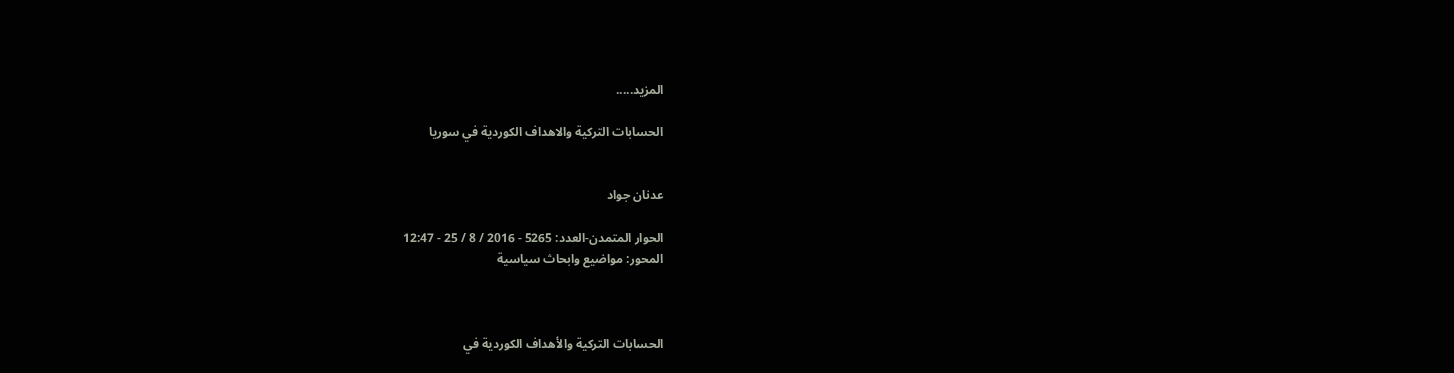المزيد.....

الحسابات التركية والاهداف الكوردية في سوريا


عدنان جواد

الحوار المتمدن-العدد: 5265 - 2016 / 8 / 25 - 12:47
المحور: مواضيع وابحاث سياسية



الحسابات التركية والأهداف الكوردية في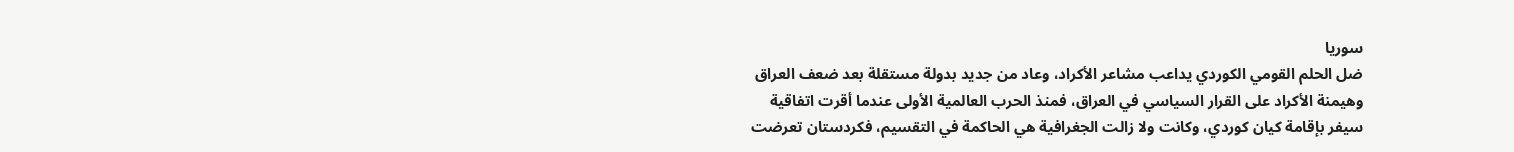سوريا
ضل الحلم القومي الكوردي يداعب مشاعر الأكراد، وعاد من جديد بدولة مستقلة بعد ضعف العراق وهيمنة الأكراد على القرار السياسي في العراق، فمنذ الحرب العالمية الأولى عندما أقرت اتفاقية سيفر بإقامة كيان كوردي، وكانت ولا زالت الجغرافية هي الحاكمة في التقسيم، فكردستان تعرضت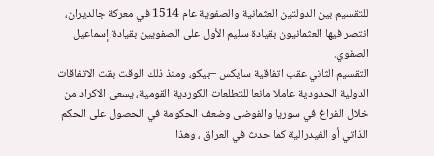للتقسيم بين الدولتين العثمانية والصفوية عام 1514 في معركة جالديران، انتصر فيها العثمانيون بقيادة سليم الأول على الصفويين بقيادة إسماعيل الصفوي.
التقسيم الثاني عقب اتفاقية سايكس –بيكو، ومنذ ذلك الوقت بقت الاتفاقات الدولية الحدودية عاملا مانعا للتطلعات الكوردية القومية، يسعى الاكراد من خلال الفراغ في سوريا والفوضى وضعف الحكومة في الحصول على الحكم الذاتي أو الفيدرالية كما حدث في العراق ، وهذا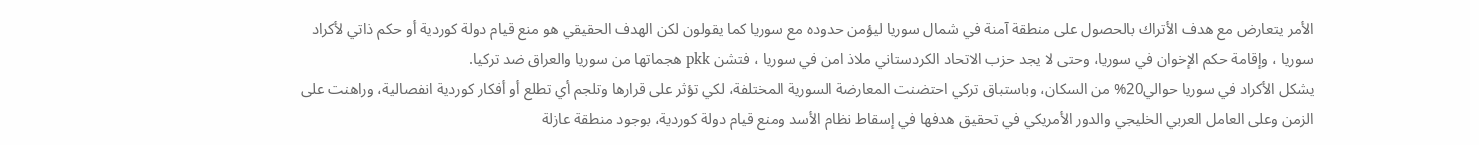الأمر يتعارض مع هدف الأتراك بالحصول على منطقة آمنة في شمال سوريا ليؤمن حدوده مع سوريا كما يقولون لكن الهدف الحقيقي هو منع قيام دولة كوردية أو حكم ذاتي لأكراد سوريا ، وإقامة حكم الإخوان في سوريا، وحتى لا يجد حزب الاتحاد الكردستاني ملاذ امن في سوريا ، فتشن pkk هجماتها من سوريا والعراق ضد تركيا.
يشكل الأكراد في سوريا حوالي20% من السكان، وباستباق تركي احتضنت المعارضة السورية المختلفة، لكي تؤثر على قرارها وتلجم أي تطلع أو أفكار كوردية انفصالية، وراهنت على الزمن وعلى العامل العربي الخليجي والدور الأمريكي في تحقيق هدفها في إسقاط نظام الأسد ومنع قيام دولة كوردية، بوجود منطقة عازلة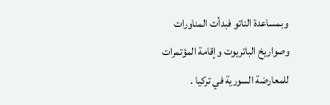وبمساعدة الناتو فبدأت المناورات وصواريخ الباتريوت وإقامة المؤتمرات للمعارضة السورية في تركيا .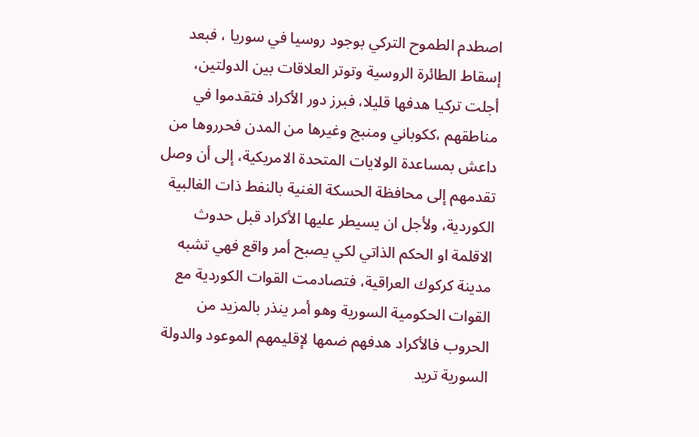اصطدم الطموح التركي بوجود روسيا في سوريا ، فبعد إسقاط الطائرة الروسية وتوتر العلاقات بين الدولتين، أجلت تركيا هدفها قليلا، فبرز دور الأكراد فتقدموا في مناطقهم ،ككوباني ومنبج وغيرها من المدن فحرروها من داعش بمساعدة الولايات المتحدة الامريكية، إلى أن وصل تقدمهم إلى محافظة الحسكة الغنية بالنفط ذات الغالبية الكوردية، ولأجل ان يسيطر عليها الأكراد قبل حدوث الاقلمة او الحكم الذاتي لكي يصبح أمر واقع فهي تشبه مدينة كركوك العراقية، فتصادمت القوات الكوردية مع القوات الحكومية السورية وهو أمر ينذر بالمزيد من الحروب فالأكراد هدفهم ضمها لإقليمهم الموعود والدولة السورية تريد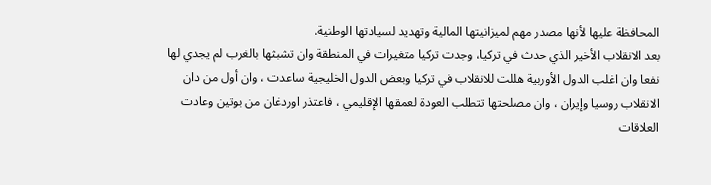المحافظة عليها لأنها مصدر مهم لميزانيتها المالية وتهديد لسيادتها الوطنية.
بعد الانقلاب الأخير الذي حدث في تركيا، وجدت تركيا متغيرات في المنطقة وان تشبثها بالغرب لم يجدي لها نفعا وان اغلب الدول الأوربية هللت للانقلاب في تركيا وبعض الدول الخليجية ساعدت ، وان أول من دان الانقلاب روسيا وإيران ، وان مصلحتها تتطلب العودة لعمقها الإقليمي ، فاعتذر اوردغان من بوتين وعادت العلاقات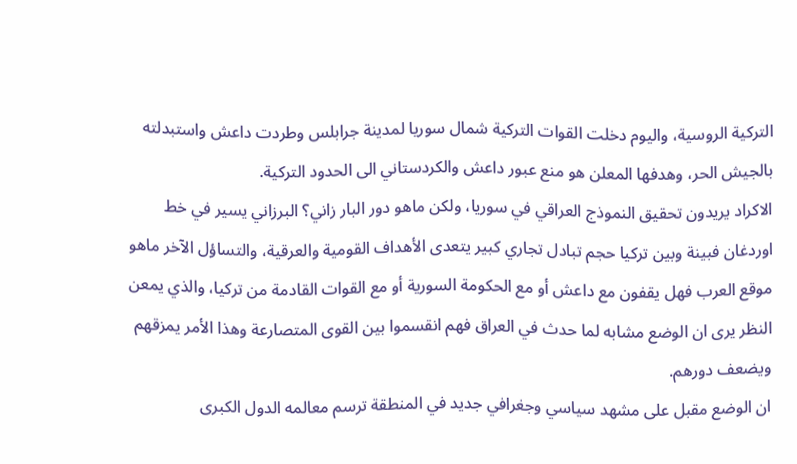التركية الروسية، واليوم دخلت القوات التركية شمال سوريا لمدينة جرابلس وطردت داعش واستبدلته بالجيش الحر، وهدفها المعلن هو منع عبور داعش والكردستاني الى الحدود التركية.
الاكراد يريدون تحقيق النموذج العراقي في سوريا، ولكن ماهو دور البار زاني؟ البرزاني يسير في خط اوردغان فبينة وبين تركيا حجم تبادل تجاري كبير يتعدى الأهداف القومية والعرقية، والتساؤل الآخر ماهو موقع العرب فهل يقفون مع داعش أو مع الحكومة السورية أو مع القوات القادمة من تركيا، والذي يمعن النظر يرى ان الوضع مشابه لما حدث في العراق فهم انقسموا بين القوى المتصارعة وهذا الأمر يمزقهم ويضعف دورهم.
ان الوضع مقبل على مشهد سياسي وجغرافي جديد في المنطقة ترسم معالمه الدول الكبرى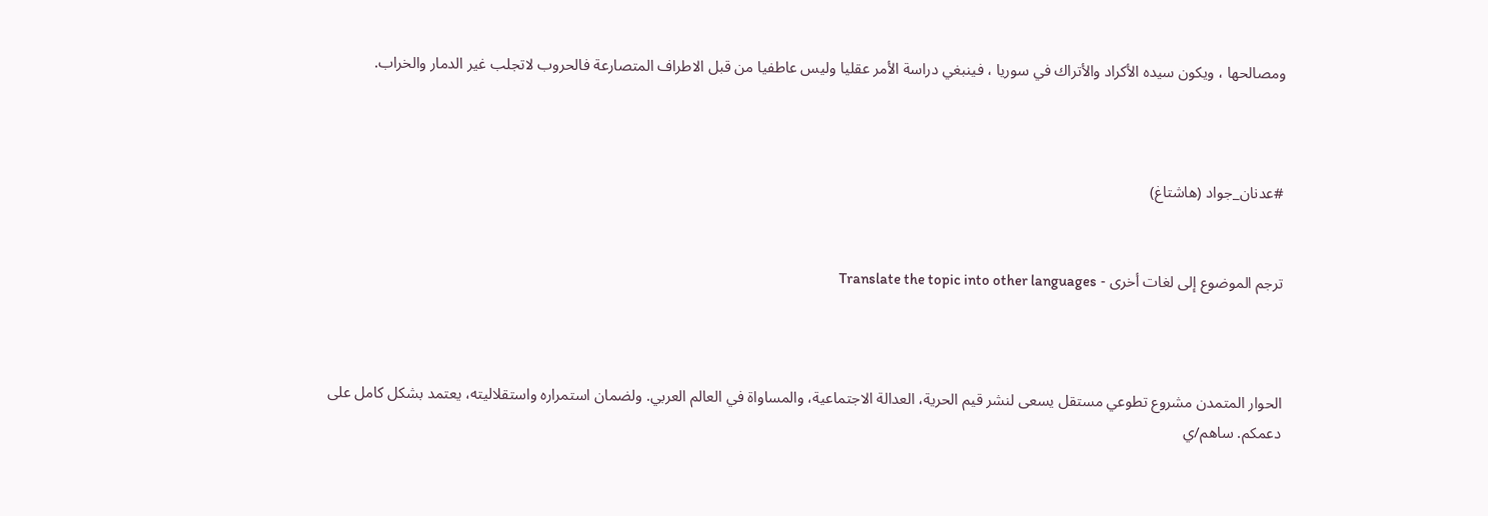ومصالحها ، ويكون سيده الأكراد والأتراك في سوريا ، فينبغي دراسة الأمر عقليا وليس عاطفيا من قبل الاطراف المتصارعة فالحروب لاتجلب غير الدمار والخراب.



#عدنان_جواد (هاشتاغ)


ترجم الموضوع إلى لغات أخرى - Translate the topic into other languages



الحوار المتمدن مشروع تطوعي مستقل يسعى لنشر قيم الحرية، العدالة الاجتماعية، والمساواة في العالم العربي. ولضمان استمراره واستقلاليته، يعتمد بشكل كامل على دعمكم. ساهم/ي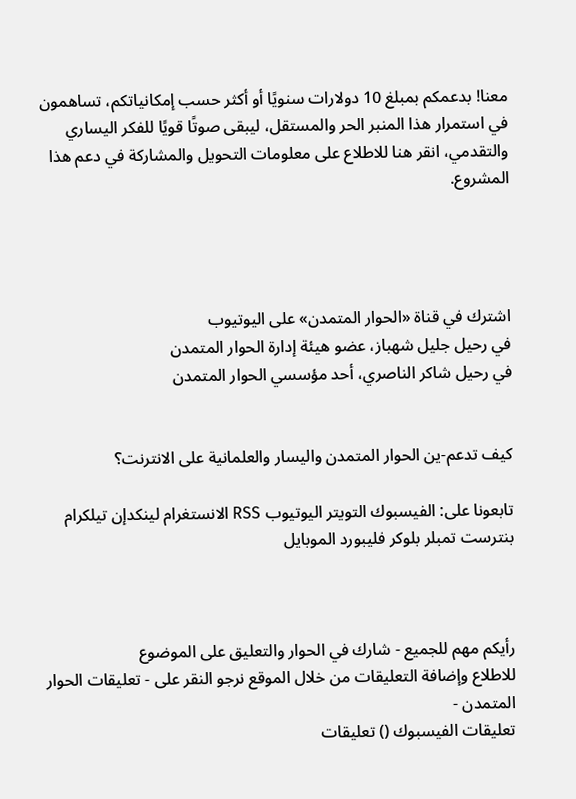معنا! بدعمكم بمبلغ 10 دولارات سنويًا أو أكثر حسب إمكانياتكم، تساهمون في استمرار هذا المنبر الحر والمستقل، ليبقى صوتًا قويًا للفكر اليساري والتقدمي، انقر هنا للاطلاع على معلومات التحويل والمشاركة في دعم هذا المشروع.




اشترك في قناة «الحوار المتمدن» على اليوتيوب
في رحيل جليل شهباز، عضو هيئة إدارة الحوار المتمدن
في رحيل شاكر الناصري، أحد مؤسسي الحوار المتمدن


كيف تدعم-ين الحوار المتمدن واليسار والعلمانية على الانترنت؟

تابعونا على: الفيسبوك التويتر اليوتيوب RSS الانستغرام لينكدإن تيلكرام بنترست تمبلر بلوكر فليبورد الموبايل



رأيكم مهم للجميع - شارك في الحوار والتعليق على الموضوع
للاطلاع وإضافة التعليقات من خلال الموقع نرجو النقر على - تعليقات الحوار المتمدن -
تعليقات الفيسبوك () تعليقات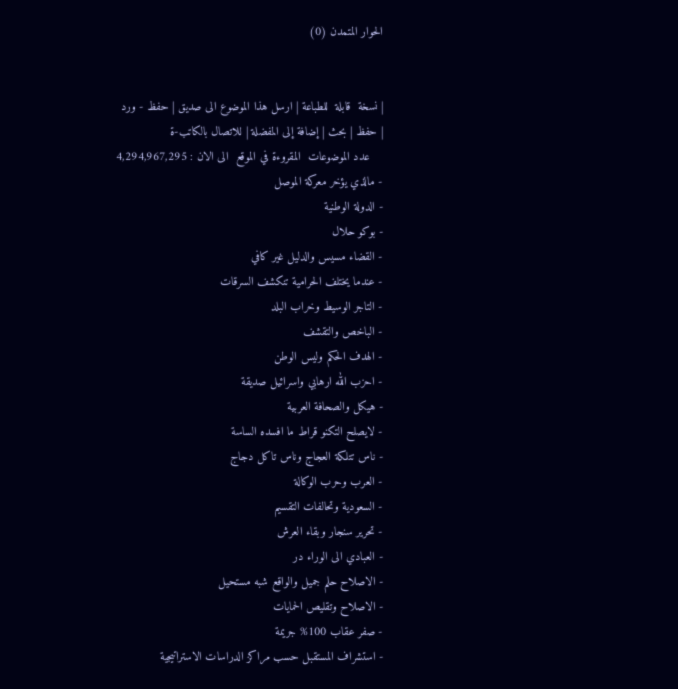الحوار المتمدن (0)


| نسخة  قابلة  للطباعة | ارسل هذا الموضوع الى صديق | حفظ - ورد
| حفظ | بحث | إضافة إلى المفضلة | للاتصال بالكاتب-ة
    عدد الموضوعات  المقروءة في الموقع  الى الان : 4,294,967,295
- مالذي يؤخر معركة الموصل
- الدولة الوطنية
- بوكو حلال
- القضاء مسيس والدليل غير كافي
- عندما يختلف الحرامية تنكشف السرقات
- التاجر الوسيط وخراب البلد
- الباخص والتقشف
- الهدف الحكم وليس الوطن
- احزب الله ارهابي واسرائيل صديقة
- هيكل والصحافة العربية
- لايصلح التكنو قراط ما افسده الساسة
- ناس تتلكة العجاج وناس تاكل دجاج
- العرب وحرب الوكالة
- السعودية وتحالفات التقسيم
- تحرير سنجار وبقاء العرش
- العبادي الى الوراء در
- الاصلاح حلم جميل والواقع شبه مستحيل
- الاصلاح وتقليص الحمايات
- صفر عقاب 100% جريمة
- استشراف المستقبل حسب مراكز الدراسات الاستراتيجية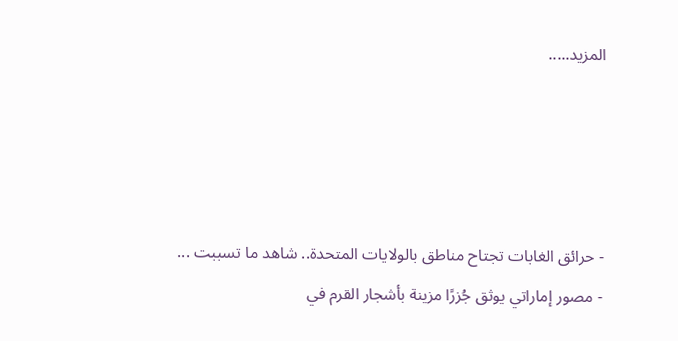المزيد.....




- حرائق الغابات تجتاح مناطق بالولايات المتحدة.. شاهد ما تسببت ...
- مصور إماراتي يوثق جُزرًا مزينة بأشجار القرم في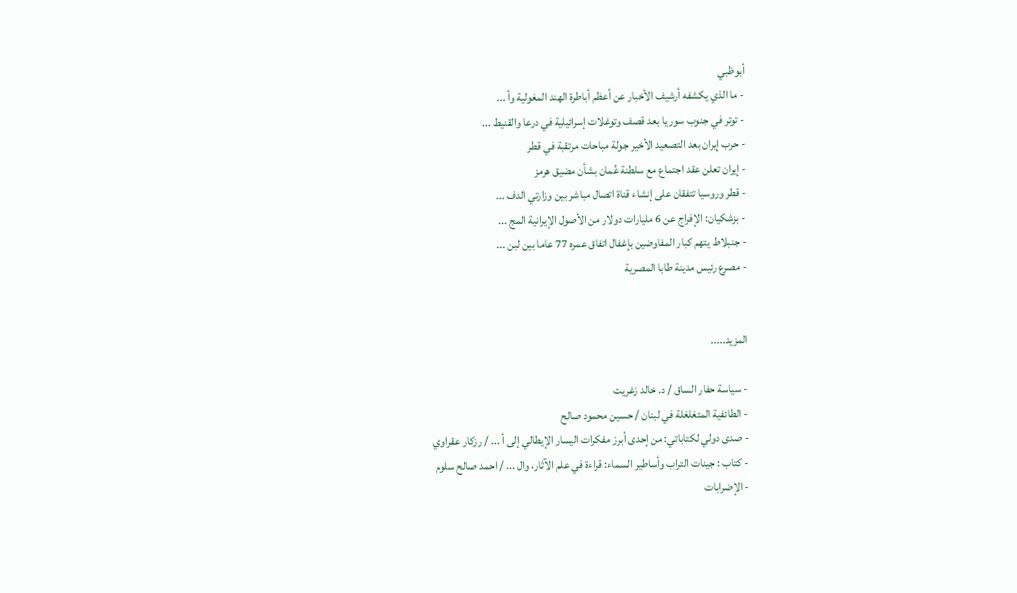أبوظبي
- ما الذي يكشفه أرشيف الأخبار عن أعظم أباطرة الهند المغولية وأ ...
- توتر في جنوب سوريا بعد قصف وتوغلات إسرائيلية في درعا والقنيط ...
- حرب إيران بعد التصعيد الأخير جولة مباحات مرتقبة في قطر
- إيران تعلن عقد اجتماع مع سلطنة عُمان بشأن مضيق هرمز
- قطر وروسيا تتفقان على إنشاء قناة اتصال مباشر بين وزارتي الدف ...
- بزشكيان: الإفراج عن 6 مليارات دولار من الأصول الإيرانية المج ...
- جنبلاط يتهم كبار المفاوضين بإغفال اتفاق عمره 77 عاما بين لبن ...
- مصرع رئيس مدينة طابا المصرية


المزيد.....

- سياسة حفار الساق / د. خالد زغريت
- الطائفية المتغلغلة في لبنان / حسين محمود صالح
- صدى دولي لكتاباتي: من إحدى أبرز مفكرات اليسار الإيطالي إلى أ ... / رزكار عقراوي
- كتاب : جينات التراب وأساطير السماء: قراءة في علم الآثار، وال ... / احمد صالح سلوم
- الإضرابات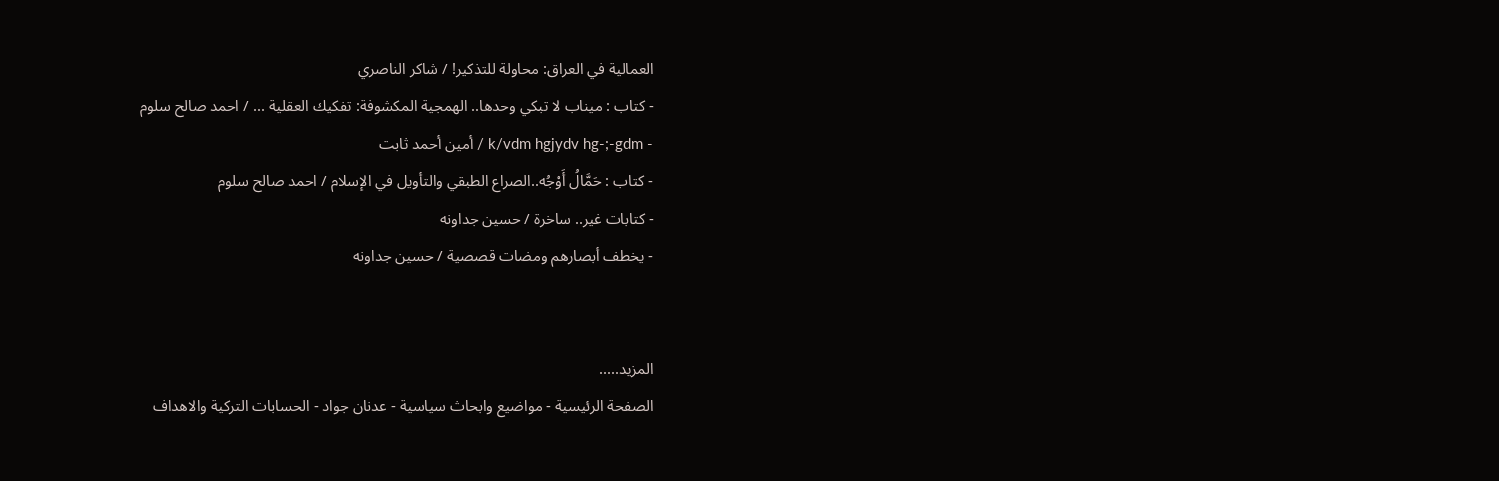العمالية في العراق: محاولة للتذكير! / شاكر الناصري
- كتاب : ميناب لا تبكي وحدها.. الهمجية المكشوفة: تفكيك العقلية ... / احمد صالح سلوم
- k/vdm hgjydv hg-;-gdm / أمين أحمد ثابت
- كتاب : حَمَّالُ أَوْجُه..الصراع الطبقي والتأويل في الإسلام / احمد صالح سلوم
- كتابات غير.. ساخرة / حسين جداونه
- يخطف أبصارهم ومضات قصصية / حسين جداونه


المزيد.....
الصفحة الرئيسية - مواضيع وابحاث سياسية - عدنان جواد - الحسابات التركية والاهداف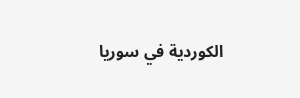الكوردية في سوريا